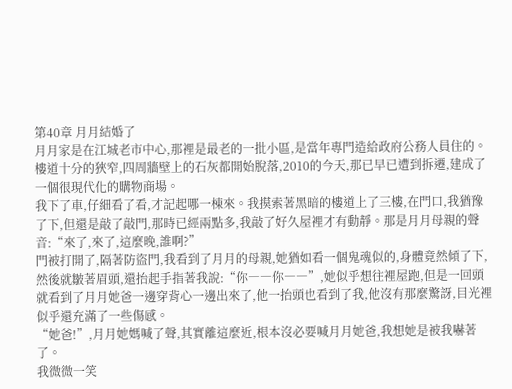第40章 月月結婚了
月月家是在江城老市中心,那裡是最老的一批小區,是當年專門造給政府公務人員住的。樓道十分的狹窄,四周牆壁上的石灰都開始脫落,2010的今天,那已早已遭到拆遷,建成了一個很現代化的購物商場。
我下了車,仔細看了看,才記起哪一棟來。我摸索著黑暗的樓道上了三樓,在門口,我猶豫了下,但還是敲了敲門,那時已經兩點多,我敲了好久屋裡才有動靜。那是月月母親的聲音:“來了,來了,這麼晚,誰啊?”
門被打開了,隔著防盜門,我看到了月月的母親,她猶如看一個鬼魂似的,身體竟然傾了下,然後就皺著眉頭,還抬起手指著我說:“你――你――”,她似乎想往裡屋跑,但是一回頭就看到了月月她爸一邊穿背心一邊出來了,他一抬頭也看到了我,他沒有那麼驚訝,目光裡似乎還充滿了一些傷感。
“她爸!”,月月她媽喊了聲,其實離這麼近,根本沒必要喊月月她爸,我想她是被我嚇著了。
我微微一笑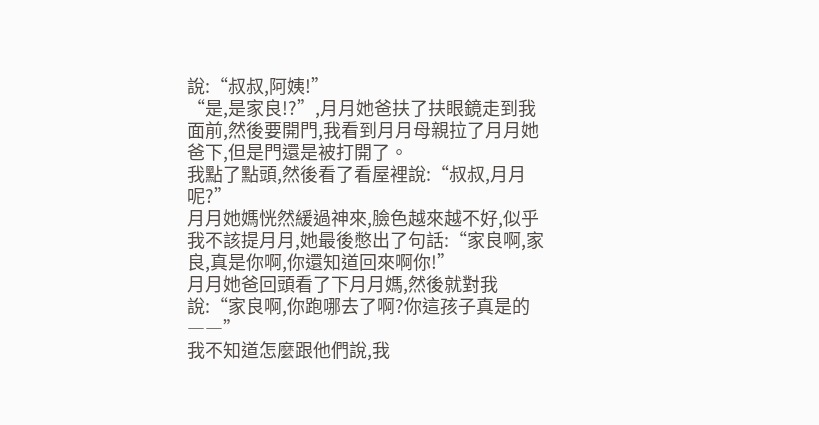說:“叔叔,阿姨!”
“是,是家良!?”,月月她爸扶了扶眼鏡走到我面前,然後要開門,我看到月月母親拉了月月她爸下,但是門還是被打開了。
我點了點頭,然後看了看屋裡說:“叔叔,月月呢?”
月月她媽恍然緩過神來,臉色越來越不好,似乎我不該提月月,她最後憋出了句話:“家良啊,家良,真是你啊,你還知道回來啊你!”
月月她爸回頭看了下月月媽,然後就對我說:“家良啊,你跑哪去了啊?你這孩子真是的――”
我不知道怎麼跟他們說,我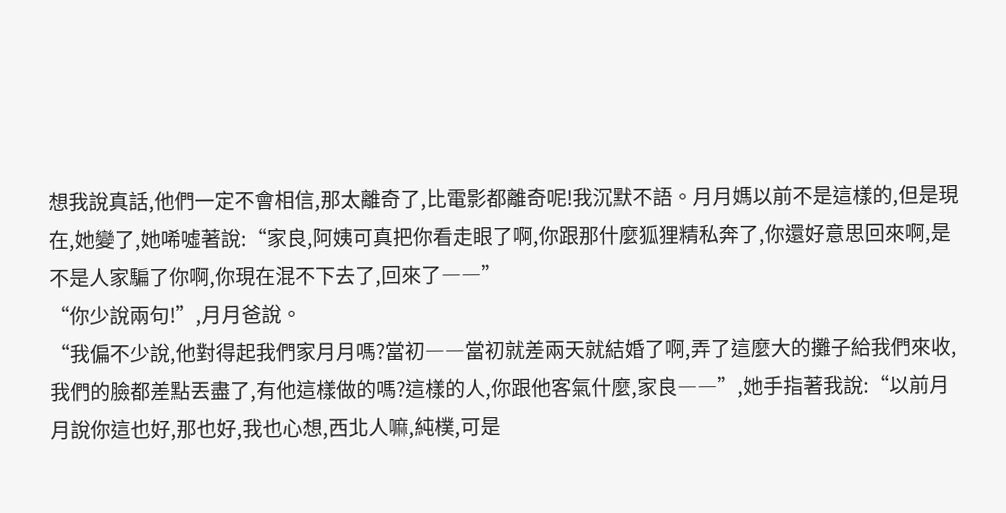想我說真話,他們一定不會相信,那太離奇了,比電影都離奇呢!我沉默不語。月月媽以前不是這樣的,但是現在,她變了,她唏噓著說:“家良,阿姨可真把你看走眼了啊,你跟那什麼狐狸精私奔了,你還好意思回來啊,是不是人家騙了你啊,你現在混不下去了,回來了――”
“你少說兩句!”,月月爸說。
“我偏不少說,他對得起我們家月月嗎?當初――當初就差兩天就結婚了啊,弄了這麼大的攤子給我們來收,我們的臉都差點丟盡了,有他這樣做的嗎?這樣的人,你跟他客氣什麼,家良――”,她手指著我說:“以前月月說你這也好,那也好,我也心想,西北人嘛,純樸,可是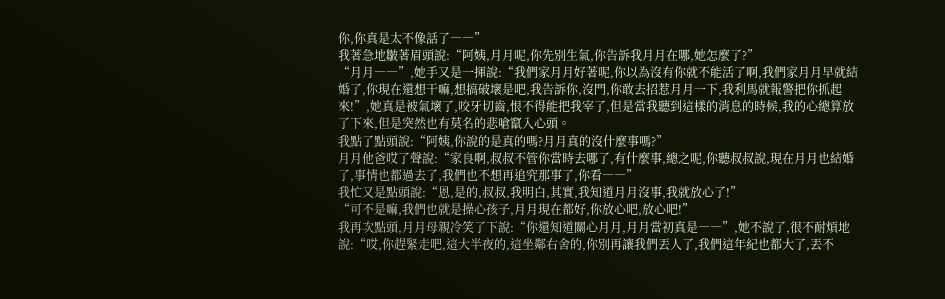你,你真是太不像話了――”
我著急地皺著眉頭說:“阿姨,月月呢,你先別生氣,你告訴我月月在哪,她怎麼了?”
“月月――”,她手又是一揮說:“我們家月月好著呢,你以為沒有你就不能活了啊,我們家月月早就結婚了,你現在還想干嘛,想搞破壞是吧,我告訴你,沒門,你敢去招惹月月一下,我利馬就報警把你抓起來!”,她真是被氣壞了,咬牙切齒,恨不得能把我宰了,但是當我聽到這樣的消息的時候,我的心總算放了下來,但是突然也有莫名的悲嗆竄入心頭。
我點了點頭說:“阿姨,你說的是真的嗎?月月真的沒什麼事嗎?”
月月他爸哎了聲說:“家良啊,叔叔不管你當時去哪了,有什麼事,總之呢,你聽叔叔說,現在月月也結婚了,事情也都過去了,我們也不想再追究那事了,你看――”
我忙又是點頭說:“恩,是的,叔叔,我明白,其實,我知道月月沒事,我就放心了!”
“可不是嘛,我們也就是操心孩子,月月現在都好,你放心吧,放心吧!”
我再次點頭,月月母親冷笑了下說:“你還知道關心月月,月月當初真是――”,她不說了,很不耐煩地說:“哎,你趕緊走吧,這大半夜的,這坐鄰右舍的,你別再讓我們丟人了,我們這年紀也都大了,丟不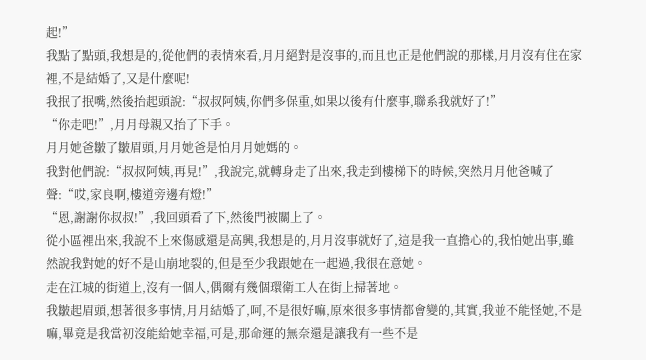起!”
我點了點頭,我想是的,從他們的表情來看,月月絕對是沒事的,而且也正是他們說的那樣,月月沒有住在家裡,不是結婚了,又是什麼呢!
我抿了抿嘴,然後抬起頭說:“叔叔阿姨,你們多保重,如果以後有什麼事,聯系我就好了!”
“你走吧!”,月月母親又抬了下手。
月月她爸皺了皺眉頭,月月她爸是怕月月她媽的。
我對他們說:“叔叔阿姨,再見!”,我說完,就轉身走了出來,我走到樓梯下的時候,突然月月他爸喊了聲:“哎,家良啊,樓道旁邊有燈!”
“恩,謝謝你叔叔!”,我回頭看了下,然後門被關上了。
從小區裡出來,我說不上來傷感還是高興,我想是的,月月沒事就好了,這是我一直擔心的,我怕她出事,雖然說我對她的好不是山崩地裂的,但是至少我跟她在一起過,我很在意她。
走在江城的街道上,沒有一個人,偶爾有幾個環衛工人在街上掃著地。
我皺起眉頭,想著很多事情,月月結婚了,呵,不是很好嘛,原來很多事情都會變的,其實,我並不能怪她,不是嘛,畢竟是我當初沒能給她幸福,可是,那命運的無奈還是讓我有一些不是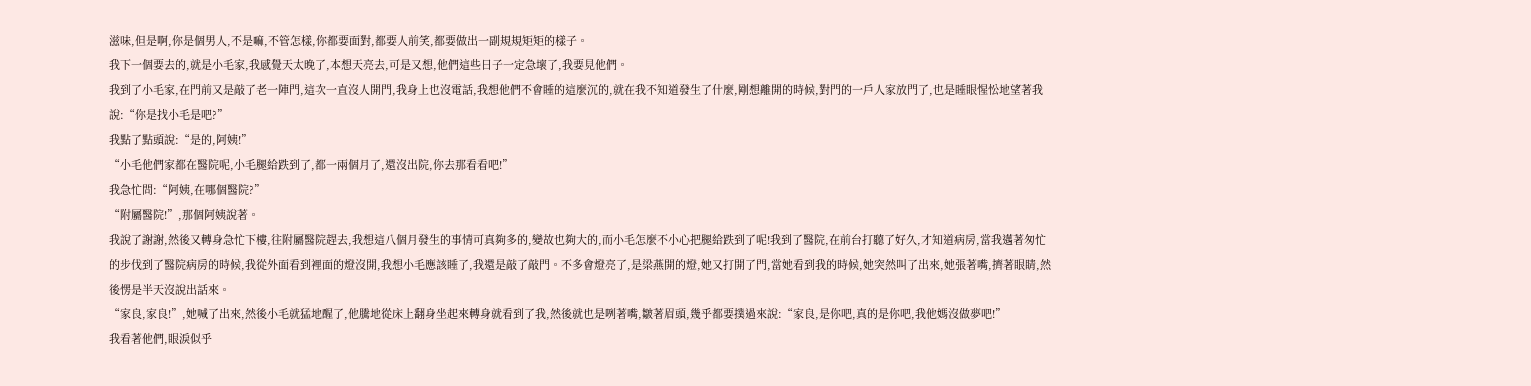滋味,但是啊,你是個男人,不是嘛,不管怎樣,你都要面對,都要人前笑,都要做出一副規規矩矩的樣子。
我下一個要去的,就是小毛家,我感覺天太晚了,本想天亮去,可是又想,他們這些日子一定急壞了,我要見他們。
我到了小毛家,在門前又是敲了老一陣門,這次一直沒人開門,我身上也沒電話,我想他們不會睡的這麼沉的,就在我不知道發生了什麼,剛想離開的時候,對門的一戶人家放門了,也是睡眼惺忪地望著我說:“你是找小毛是吧?”
我點了點頭說:“是的,阿姨!”
“小毛他們家都在醫院呢,小毛腿給跌到了,都一兩個月了,還沒出院,你去那看看吧!”
我急忙問:“阿姨,在哪個醫院?”
“附屬醫院!”,那個阿姨說著。
我說了謝謝,然後又轉身急忙下樓,往附屬醫院趕去,我想這八個月發生的事情可真夠多的,變故也夠大的,而小毛怎麼不小心把腿給跌到了呢!我到了醫院,在前台打聽了好久,才知道病房,當我邁著匆忙的步伐到了醫院病房的時候,我從外面看到裡面的燈沒開,我想小毛應該睡了,我還是敲了敲門。不多會燈亮了,是梁燕開的燈,她又打開了門,當她看到我的時候,她突然叫了出來,她張著嘴,擠著眼睛,然後愣是半天沒說出話來。
“家良,家良!”,她喊了出來,然後小毛就猛地醒了,他騰地從床上翻身坐起來轉身就看到了我,然後就也是咧著嘴,皺著眉頭,幾乎都要撲過來說:“家良,是你吧,真的是你吧,我他媽沒做夢吧!”
我看著他們,眼淚似乎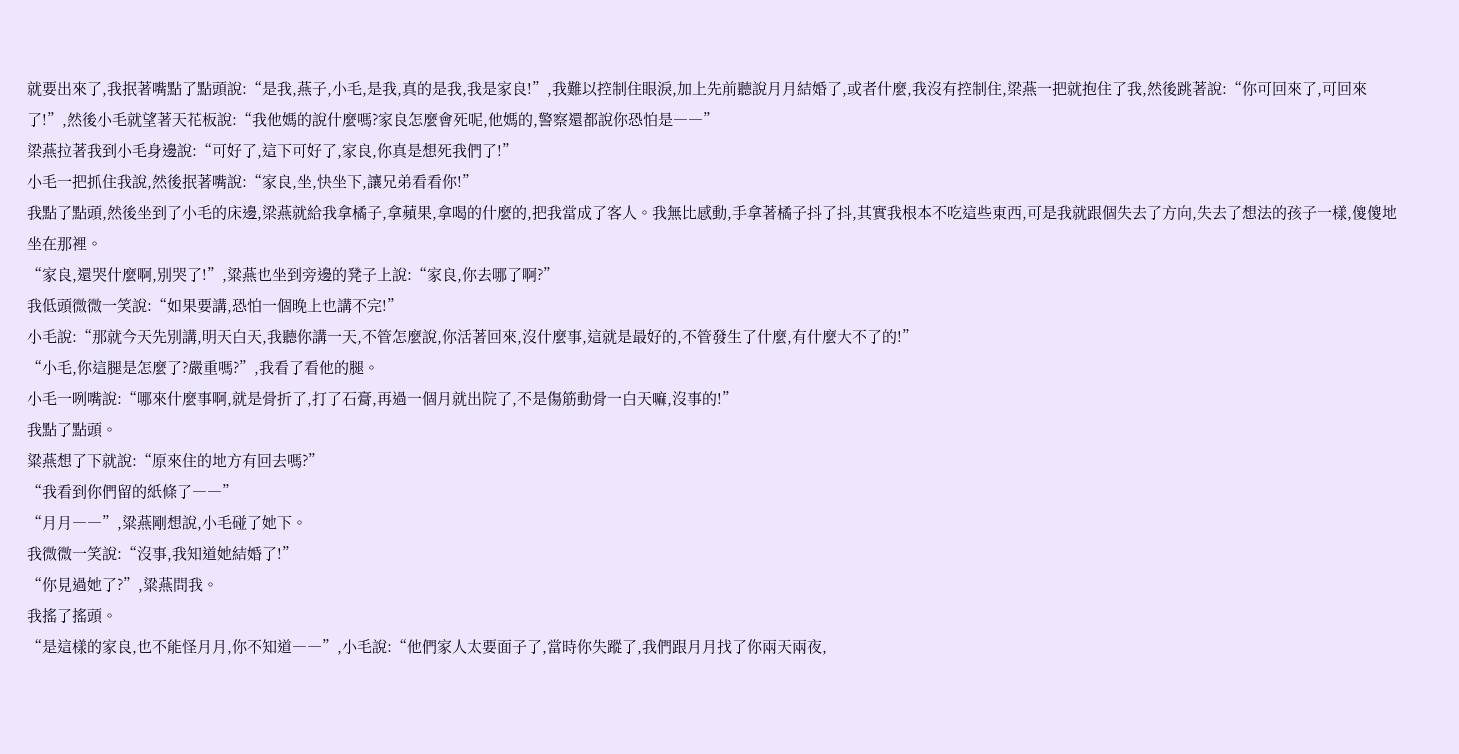就要出來了,我抿著嘴點了點頭說:“是我,燕子,小毛,是我,真的是我,我是家良!”,我難以控制住眼淚,加上先前聽說月月結婚了,或者什麼,我沒有控制住,梁燕一把就抱住了我,然後跳著說:“你可回來了,可回來了!”,然後小毛就望著天花板說:“我他媽的說什麼嗎?家良怎麼會死呢,他媽的,警察還都說你恐怕是――”
梁燕拉著我到小毛身邊說:“可好了,這下可好了,家良,你真是想死我們了!”
小毛一把抓住我說,然後抿著嘴說:“家良,坐,快坐下,讓兄弟看看你!”
我點了點頭,然後坐到了小毛的床邊,梁燕就給我拿橘子,拿蘋果,拿喝的什麼的,把我當成了客人。我無比感動,手拿著橘子抖了抖,其實我根本不吃這些東西,可是我就跟個失去了方向,失去了想法的孩子一樣,傻傻地坐在那裡。
“家良,還哭什麼啊,別哭了!”,粱燕也坐到旁邊的凳子上說:“家良,你去哪了啊?”
我低頭微微一笑說:“如果要講,恐怕一個晚上也講不完!”
小毛說:“那就今天先別講,明天白天,我聽你講一天,不管怎麼說,你活著回來,沒什麼事,這就是最好的,不管發生了什麼,有什麼大不了的!”
“小毛,你這腿是怎麼了?嚴重嗎?”,我看了看他的腿。
小毛一咧嘴說:“哪來什麼事啊,就是骨折了,打了石膏,再過一個月就出院了,不是傷筋動骨一白天嘛,沒事的!”
我點了點頭。
粱燕想了下就說:“原來住的地方有回去嗎?”
“我看到你們留的紙條了――”
“月月――”,粱燕剛想說,小毛碰了她下。
我微微一笑說:“沒事,我知道她結婚了!”
“你見過她了?”,粱燕問我。
我搖了搖頭。
“是這樣的家良,也不能怪月月,你不知道――”,小毛說:“他們家人太要面子了,當時你失蹤了,我們跟月月找了你兩天兩夜,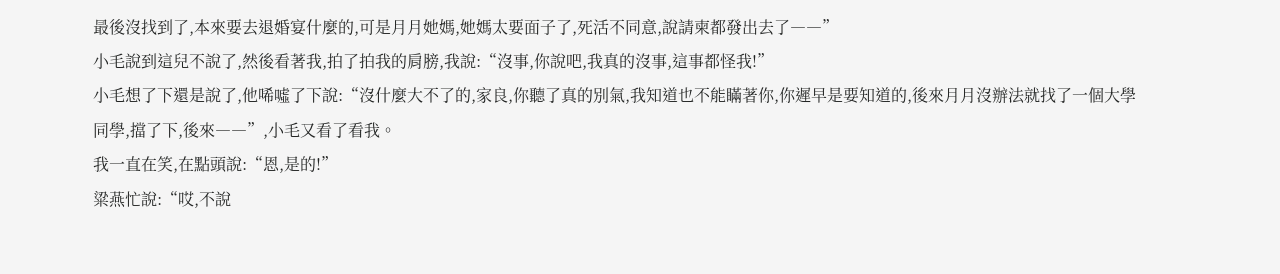最後沒找到了,本來要去退婚宴什麼的,可是月月她媽,她媽太要面子了,死活不同意,說請柬都發出去了――”
小毛說到這兒不說了,然後看著我,拍了拍我的肩膀,我說:“沒事,你說吧,我真的沒事,這事都怪我!”
小毛想了下還是說了,他唏噓了下說:“沒什麼大不了的,家良,你聽了真的別氣,我知道也不能瞞著你,你遲早是要知道的,後來月月沒辦法就找了一個大學同學,擋了下,後來――”,小毛又看了看我。
我一直在笑,在點頭說:“恩,是的!”
粱燕忙說:“哎,不說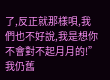了,反正就那樣唄,我們也不好說,我是想你不會對不起月月的!”
我仍舊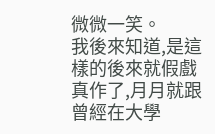微微一笑。
我後來知道,是這樣的後來就假戲真作了,月月就跟曾經在大學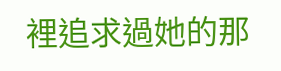裡追求過她的那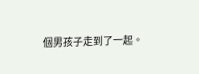個男孩子走到了一起。